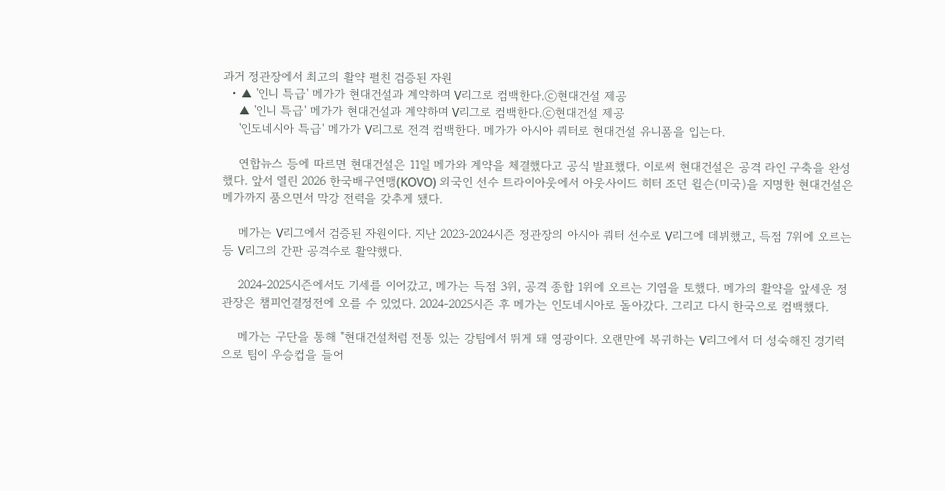과거 정관장에서 최고의 활약 펼친 검증된 자원
  • ▲ '인니 특급' 메가가 현대건설과 계약하며 V리그로 컴백한다.ⓒ현대건설 제공
    ▲ '인니 특급' 메가가 현대건설과 계약하며 V리그로 컴백한다.ⓒ현대건설 제공
    '인도네시아 특급' 메가가 V리그로 전격 컴백한다. 메가가 아시아 쿼터로 현대건설 유니폼을 입는다.

    연합뉴스 등에 따르면 현대건설은 11일 메가와 계약을 체결했다고 공식 발표했다. 이로써 현대건설은 공격 라인 구축을 완성했다. 앞서 열린 2026 한국배구연맹(KOVO) 외국인 선수 트라이아웃에서 아웃사이드 히터 조던 윌슨(미국)을 지명한 현대건설은 메가까지 품으면서 막강 전력을 갖추게 됐다.

    메가는 V리그에서 검증된 자원이다. 지난 2023-2024시즌 정관장의 아시아 쿼터 선수로 V리그에 데뷔했고, 득점 7위에 오르는 등 V리그의 간판 공격수로 활약했다.

    2024-2025시즌에서도 기세를 이어갔고, 메가는 득점 3위, 공격 종합 1위에 오르는 기염을 토했다. 메가의 활약을 앞세운 정관장은 챔피언결정전에 오를 수 있었다. 2024-2025시즌 후 메가는 인도네시아로 돌아갔다. 그리고 다시 한국으로 컴백했다.

    메가는 구단을 통해 "현대건설처럼 전통 있는 강팀에서 뛰게 돼 영광이다. 오랜만에 복귀하는 V리그에서 더 성숙해진 경기력으로 팀이 우승컵을 들어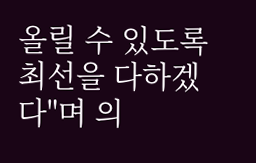올릴 수 있도록 최선을 다하겠다"며 의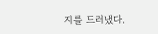지를 드러냈다.